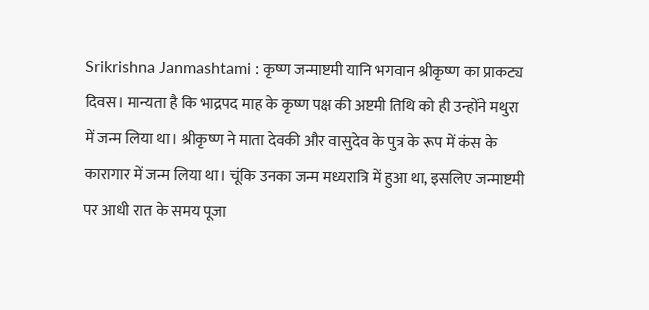Srikrishna Janmashtami : कृष्ण जन्माष्टमी यानि भगवान श्रीकृष्ण का प्राकट्य दिवस। मान्यता है कि भाद्रपद माह के कृष्ण पक्ष की अष्टमी तिथि को ही उन्होंने मथुरा में जन्म लिया था। श्रीकृष्ण ने माता देवकी और वासुदेव के पुत्र के रूप में कंस के कारागार में जन्म लिया था। चूंकि उनका जन्म मध्यरात्रि में हुआ था, इसलिए जन्माष्टमी पर आधी रात के समय पूजा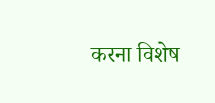करना विशेष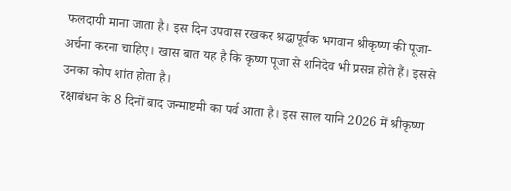फलदायी माना जाता है। इस दिन उपवास रखकर श्रद्धापूर्वक भगवान श्रीकृष्ण की पूजा-अर्चना करना चाहिए। खास बात यह है कि कृष्ण पूजा से शनिदेव भी प्रसन्न होते हैं। इससे उनका कोप शांत होता है।
रक्षाबंधन के 8 दिनों बाद जन्माष्टमी का पर्व आता है। इस साल यानि 2026 में श्रीकृष्ण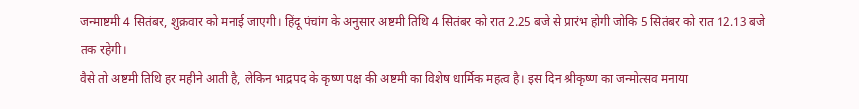जन्माष्टमी 4 सितंबर, शुक्रवार को मनाई जाएगी। हिंदू पंचांग के अनुसार अष्टमी तिथि 4 सितंबर को रात 2.25 बजे से प्रारंभ होगी जोकि 5 सितंबर को रात 12.13 बजे तक रहेगी।
वैसे तो अष्टमी तिथि हर महीने आती है, लेकिन भाद्रपद के कृष्ण पक्ष की अष्टमी का विशेष धार्मिक महत्व है। इस दिन श्रीकृष्ण का जन्मोत्सव मनाया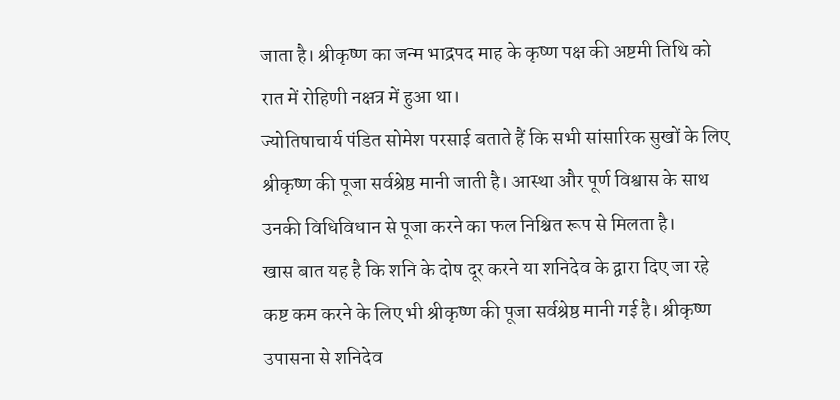जाता है। श्रीकृष्ण का जन्म भाद्रपद माह के कृष्ण पक्ष की अष्टमी तिथि को रात में रोहिणी नक्षत्र में हुआ था।
ज्योतिषाचार्य पंडित सोमेश परसाई बताते हैं कि सभी सांसारिक सुखों के लिए श्रीकृष्ण की पूजा सर्वश्रेष्ठ मानी जाती है। आस्था और पूर्ण विश्वास के साथ उनकी विधिविधान से पूजा करने का फल निश्चित रूप से मिलता है।
खास बात यह है कि शनि के दोष दूर करने या शनिदेव के द्वारा दिए जा रहे कष्ट कम करने के लिए भी श्रीकृष्ण की पूजा सर्वश्रेष्ठ मानी गई है। श्रीकृष्ण उपासना से शनिदेव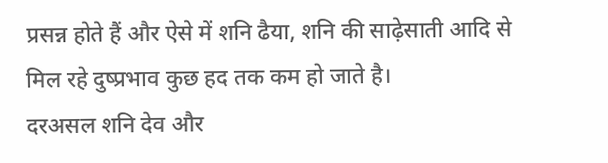प्रसन्न होते हैं और ऐसे में शनि ढैया, शनि की साढ़ेसाती आदि से मिल रहे दुष्प्रभाव कुछ हद तक कम हो जाते है।
दरअसल शनि देव और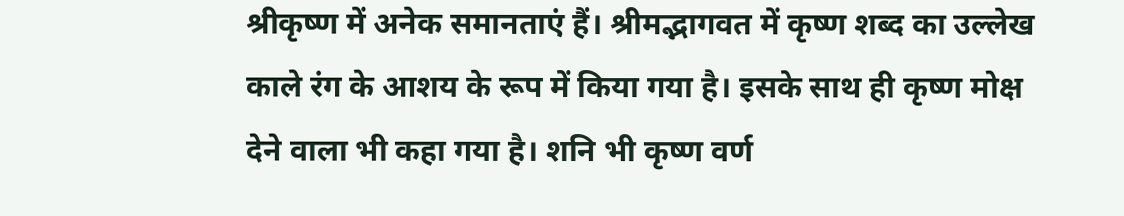श्रीकृष्ण में अनेक समानताएं हैं। श्रीमद्भागवत में कृष्ण शब्द का उल्लेख काले रंग के आशय के रूप में किया गया है। इसके साथ ही कृष्ण मोक्ष देने वाला भी कहा गया है। शनि भी कृष्ण वर्ण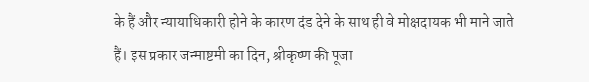के हैं और न्यायाधिकारी होने के कारण दंड देने के साथ ही वे मोक्षदायक भी माने जाते हैं। इस प्रकार जन्माष्टमी का दिन, श्रीकृष्ण की पूजा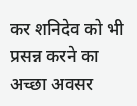कर शनिदेव को भी प्रसन्न करने का अच्छा अवसर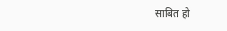साबित हो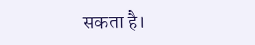सकता है।